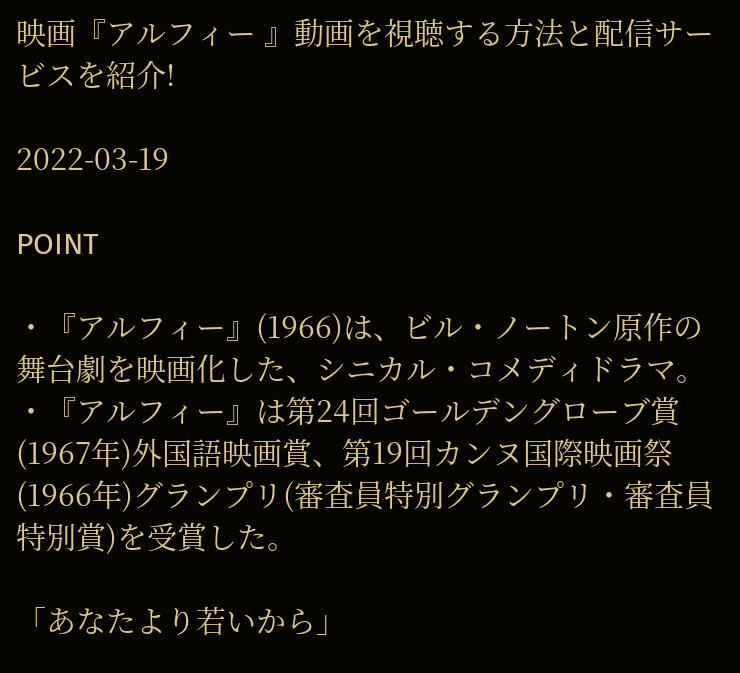映画『アルフィー 』動画を視聴する方法と配信サービスを紹介!

2022-03-19

POINT

・『アルフィー』(1966)は、ビル・ノートン原作の舞台劇を映画化した、シニカル・コメディドラマ。
・『アルフィー』は第24回ゴールデングローブ賞(1967年)外国語映画賞、第19回カンヌ国際映画祭(1966年)グランプリ(審査員特別グランプリ・審査員特別賞)を受賞した。

「あなたより若いから」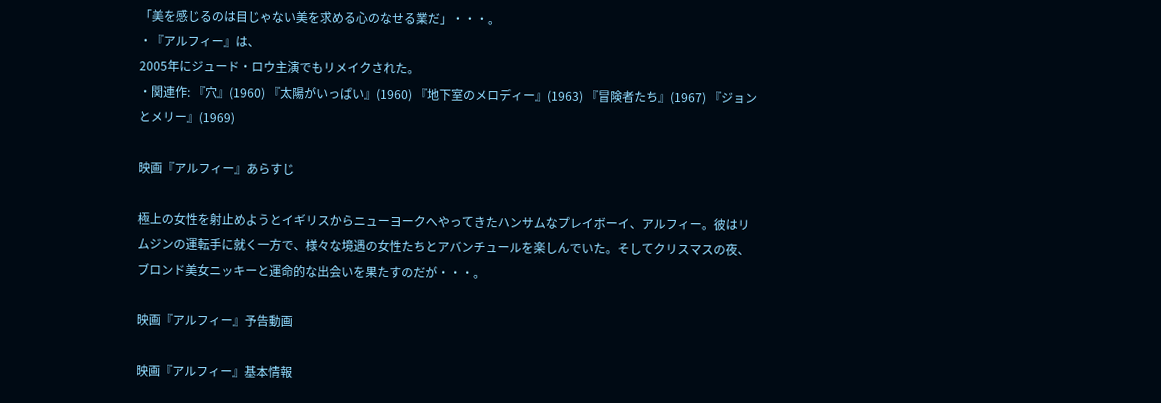「美を感じるのは目じゃない美を求める心のなせる業だ」・・・。
・『アルフィー』は、
2005年にジュード・ロウ主演でもリメイクされた。
・関連作: 『穴』(1960) 『太陽がいっぱい』(1960) 『地下室のメロディー』(1963) 『冒険者たち』(1967) 『ジョンとメリー』(1969)

映画『アルフィー』あらすじ

極上の女性を射止めようとイギリスからニューヨークへやってきたハンサムなプレイボーイ、アルフィー。彼はリムジンの運転手に就く一方で、様々な境遇の女性たちとアバンチュールを楽しんでいた。そしてクリスマスの夜、ブロンド美女ニッキーと運命的な出会いを果たすのだが・・・。

映画『アルフィー』予告動画

映画『アルフィー』基本情報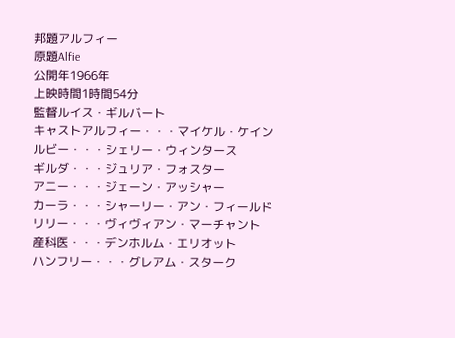邦題アルフィー
原題Alfie
公開年1966年
上映時間1時間54分
監督ルイス・ギルバート
キャストアルフィー・・・マイケル・ケイン
ルビー・・・シェリー・ウィンタース
ギルダ・・・ジュリア・フォスター
アニー・・・ジェーン・アッシャー
カーラ・・・シャーリー・アン・フィールド
リリー・・・ヴィヴィアン・マーチャント
産科医・・・デンホルム・エリオット
ハンフリー・・・グレアム・スターク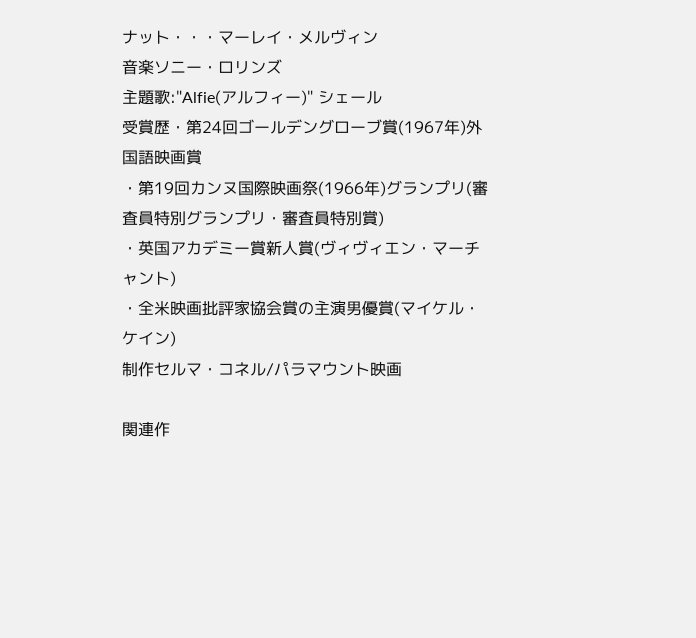ナット・・・マーレイ・メルヴィン
音楽ソニー・ロリンズ
主題歌:"Alfie(アルフィー)" シェール
受賞歴・第24回ゴールデングローブ賞(1967年)外国語映画賞
・第19回カンヌ国際映画祭(1966年)グランプリ(審査員特別グランプリ・審査員特別賞)
・英国アカデミー賞新人賞(ヴィヴィエン・マーチャント)
・全米映画批評家協会賞の主演男優賞(マイケル・ケイン)
制作セルマ・コネル/パラマウント映画

関連作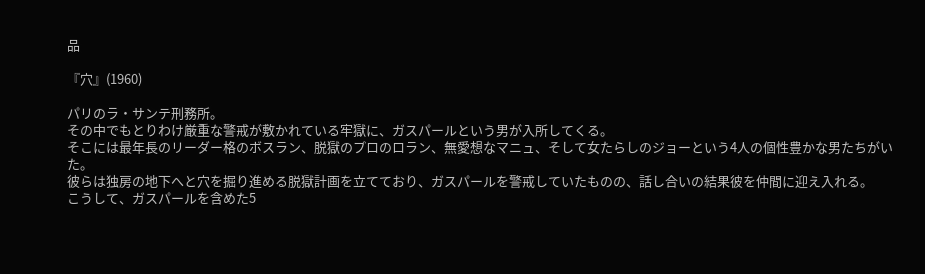品

『穴』(1960)

パリのラ・サンテ刑務所。
その中でもとりわけ厳重な警戒が敷かれている牢獄に、ガスパールという男が入所してくる。
そこには最年長のリーダー格のボスラン、脱獄のプロのロラン、無愛想なマニュ、そして女たらしのジョーという4人の個性豊かな男たちがいた。
彼らは独房の地下へと穴を掘り進める脱獄計画を立てており、ガスパールを警戒していたものの、話し合いの結果彼を仲間に迎え入れる。
こうして、ガスパールを含めた5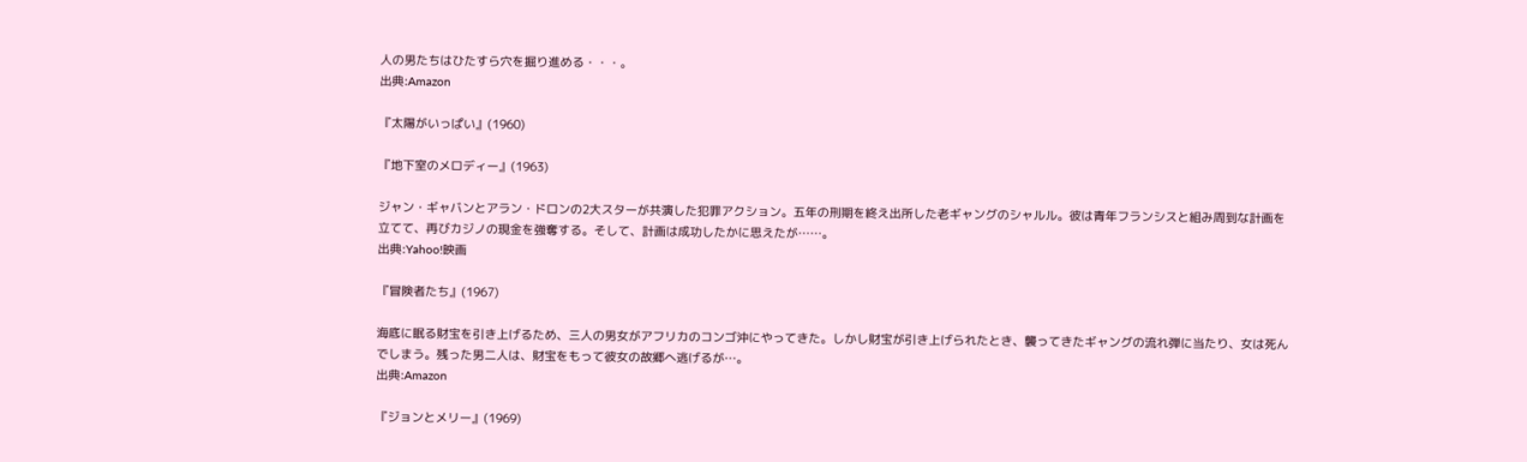人の男たちはひたすら穴を掘り進める・・・。
出典:Amazon

『太陽がいっぱい』(1960)

『地下室のメロディー』(1963)

ジャン・ギャバンとアラン・ドロンの2大スターが共演した犯罪アクション。五年の刑期を終え出所した老ギャングのシャルル。彼は青年フランシスと組み周到な計画を立てて、再びカジノの現金を強奪する。そして、計画は成功したかに思えたが……。
出典:Yahoo!映画

『冒険者たち』(1967)

海底に眠る財宝を引き上げるため、三人の男女がアフリカのコンゴ沖にやってきた。しかし財宝が引き上げられたとき、襲ってきたギャングの流れ弾に当たり、女は死んでしまう。残った男二人は、財宝をもって彼女の故郷へ逃げるが…。
出典:Amazon

『ジョンとメリー』(1969)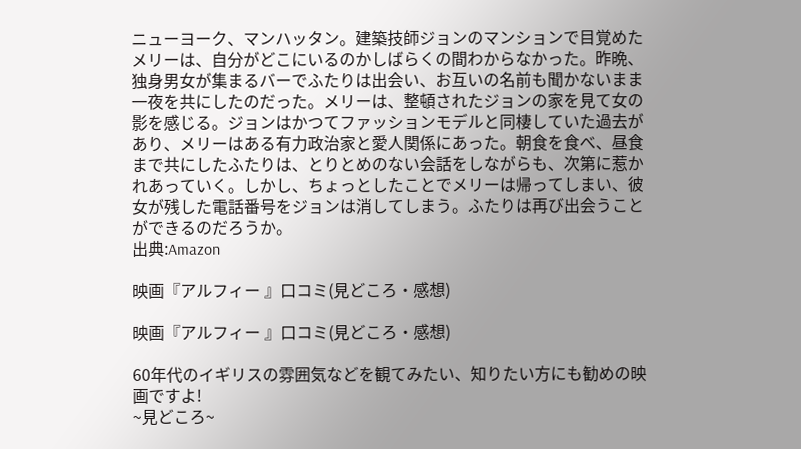ニューヨーク、マンハッタン。建築技師ジョンのマンションで目覚めたメリーは、自分がどこにいるのかしばらくの間わからなかった。昨晩、独身男女が集まるバーでふたりは出会い、お互いの名前も聞かないまま一夜を共にしたのだった。メリーは、整頓されたジョンの家を見て女の影を感じる。ジョンはかつてファッションモデルと同棲していた過去があり、メリーはある有力政治家と愛人関係にあった。朝食を食べ、昼食まで共にしたふたりは、とりとめのない会話をしながらも、次第に惹かれあっていく。しかし、ちょっとしたことでメリーは帰ってしまい、彼女が残した電話番号をジョンは消してしまう。ふたりは再び出会うことができるのだろうか。
出典:Amazon

映画『アルフィー 』口コミ(見どころ・感想)

映画『アルフィー 』口コミ(見どころ・感想)

60年代のイギリスの雰囲気などを観てみたい、知りたい方にも勧めの映画ですよ!
~見どころ~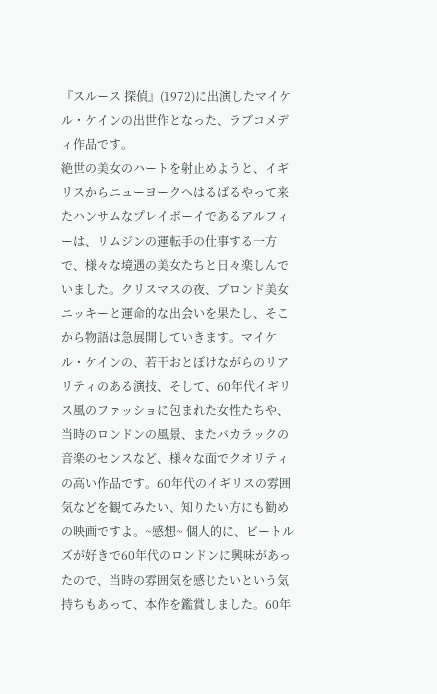『スルース 探偵』(1972)に出演したマイケル・ケインの出世作となった、ラブコメディ作品です。
絶世の美女のハートを射止めようと、イギリスからニューヨークへはるばるやって来たハンサムなプレイボーイであるアルフィーは、リムジンの運転手の仕事する一方で、様々な境遇の美女たちと日々楽しんでいました。クリスマスの夜、ブロンド美女ニッキーと運命的な出会いを果たし、そこから物語は急展開していきます。マイケル・ケインの、若干おとぼけながらのリアリティのある演技、そして、60年代イギリス風のファッショに包まれた女性たちや、当時のロンドンの風景、またバカラックの音楽のセンスなど、様々な面でクオリティの高い作品です。60年代のイギリスの雰囲気などを観てみたい、知りたい方にも勧めの映画ですよ。~感想~ 個人的に、ビートルズが好きで60年代のロンドンに興味があったので、当時の雰囲気を感じたいという気持ちもあって、本作を鑑賞しました。60年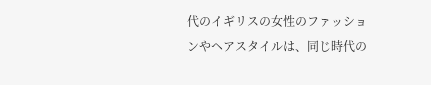代のイギリスの女性のファッションやヘアスタイルは、同じ時代の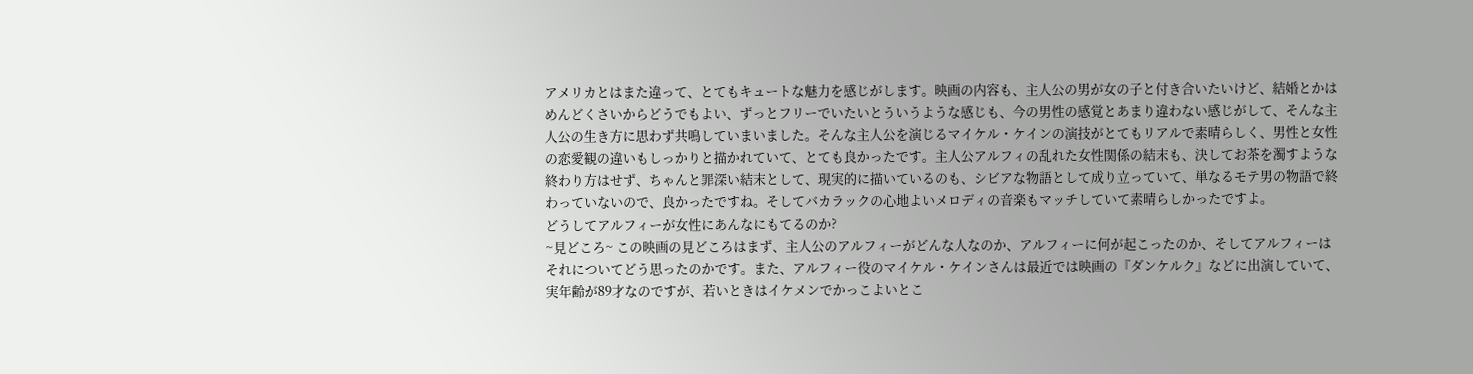アメリカとはまた違って、とてもキュートな魅力を感じがします。映画の内容も、主人公の男が女の子と付き合いたいけど、結婚とかはめんどくさいからどうでもよい、ずっとフリーでいたいとういうような感じも、今の男性の感覚とあまり違わない感じがして、そんな主人公の生き方に思わず共鳴していまいました。そんな主人公を演じるマイケル・ケインの演技がとてもリアルで素晴らしく、男性と女性の恋愛観の違いもしっかりと描かれていて、とても良かったです。主人公アルフィの乱れた女性関係の結末も、決してお茶を濁すような終わり方はせず、ちゃんと罪深い結末として、現実的に描いているのも、シビアな物語として成り立っていて、単なるモテ男の物語で終わっていないので、良かったですね。そしてバカラックの心地よいメロディの音楽もマッチしていて素晴らしかったですよ。
どうしてアルフィーが女性にあんなにもてるのか?
~見どころ~ この映画の見どころはまず、主人公のアルフィーがどんな人なのか、アルフィーに何が起こったのか、そしてアルフィーはそれについてどう思ったのかです。また、アルフィー役のマイケル・ケインさんは最近では映画の『ダンケルク』などに出演していて、実年齢が89才なのですが、若いときはイケメンでかっこよいとこ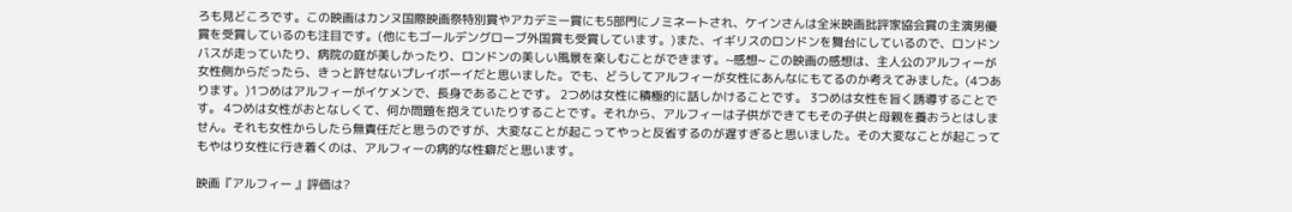ろも見どころです。この映画はカンヌ国際映画祭特別賞やアカデミー賞にも5部門にノミネートされ、ケインさんは全米映画批評家協会賞の主演男優賞を受賞しているのも注目です。(他にもゴールデングローブ外国賞も受賞しています。)また、イギリスのロンドンを舞台にしているので、ロンドンバスが走っていたり、病院の庭が美しかったり、ロンドンの美しい風景を楽しむことができます。~感想~ この映画の感想は、主人公のアルフィーが女性側からだったら、きっと許せないプレイボーイだと思いました。でも、どうしてアルフィーが女性にあんなにもてるのか考えてみました。(4つあります。)1つめはアルフィーがイケメンで、長身であることです。 2つめは女性に積極的に話しかけることです。 3つめは女性を旨く誘導することです。 4つめは女性がおとなしくて、何か問題を抱えていたりすることです。それから、アルフィーは子供ができてもその子供と母親を養おうとはしません。それも女性からしたら無責任だと思うのですが、大変なことが起こってやっと反省するのが遅すぎると思いました。その大変なことが起こってもやはり女性に行き着くのは、アルフィーの病的な性癖だと思います。

映画『アルフィー 』評価は?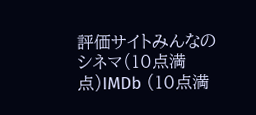評価サイトみんなのシネマ(10点満点)IMDb (10点満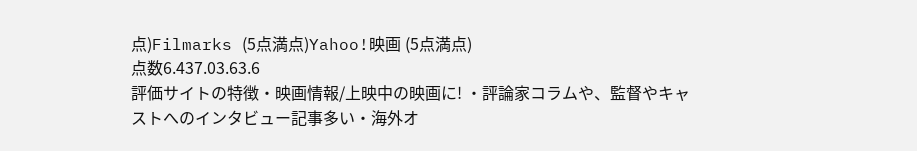点)Filmarks (5点満点)Yahoo!映画 (5点満点)
点数6.437.03.63.6
評価サイトの特徴・映画情報/上映中の映画に! ・評論家コラムや、監督やキャストへのインタビュー記事多い・海外オ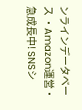ンラインデータベース ・Amazon運営・急成長中! SNSシ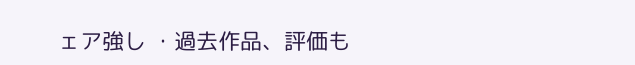ェア強し ・過去作品、評価も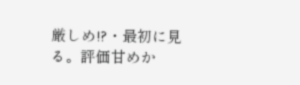厳しめ!?・最初に見る。評価甘めか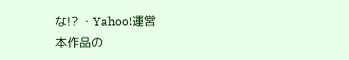な!? ・Yahoo!運営
本作品の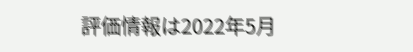評価情報は2022年5月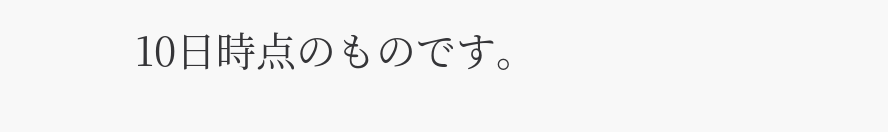10日時点のものです。